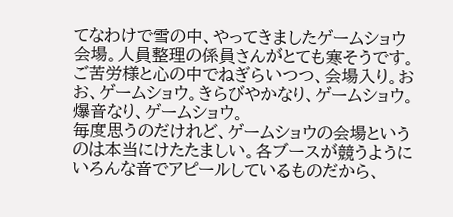てなわけで雪の中、やってきましたゲームショウ会場。人員整理の係員さんがとても寒そうです。ご苦労様と心の中でねぎらいつつ、会場入り。おお、ゲームショウ。きらびやかなり、ゲームショウ。爆音なり、ゲームショウ。
毎度思うのだけれど、ゲームショウの会場というのは本当にけたたましい。各ブースが競うようにいろんな音でアピールしているものだから、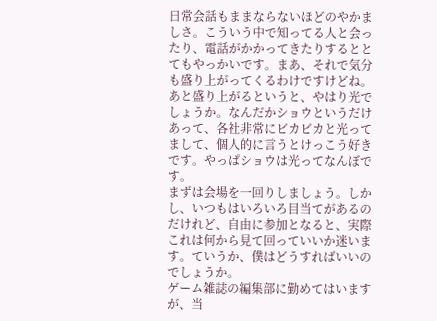日常会話もままならないほどのやかましさ。こういう中で知ってる人と会ったり、電話がかかってきたりするととてもやっかいです。まあ、それで気分も盛り上がってくるわけですけどね。
あと盛り上がるというと、やはり光でしょうか。なんだかショウというだけあって、各社非常にビカビカと光ってまして、個人的に言うとけっこう好きです。やっぱショウは光ってなんぼです。
まずは会場を一回りしましょう。しかし、いつもはいろいろ目当てがあるのだけれど、自由に参加となると、実際これは何から見て回っていいか迷います。ていうか、僕はどうすればいいのでしょうか。
ゲーム雑誌の編集部に勤めてはいますが、当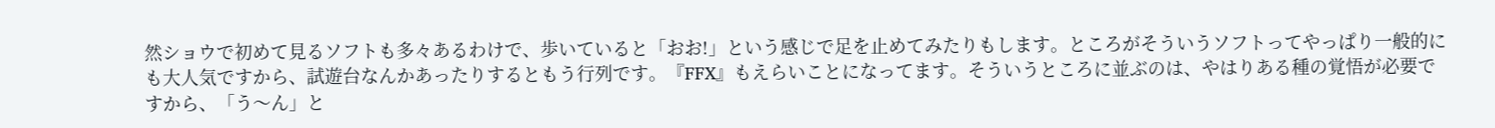然ショウで初めて見るソフトも多々あるわけで、歩いていると「おお!」という感じで足を止めてみたりもします。ところがそういうソフトってやっぱり一般的にも大人気ですから、試遊台なんかあったりするともう行列です。『FFX』もえらいことになってます。そういうところに並ぶのは、やはりある種の覚悟が必要ですから、「う〜ん」と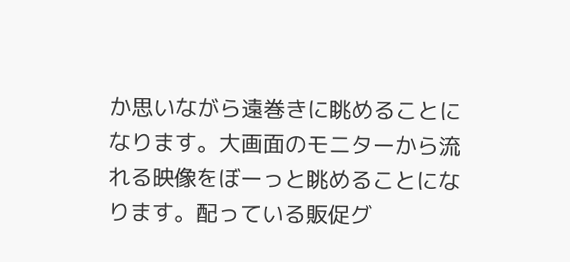か思いながら遠巻きに眺めることになります。大画面のモニターから流れる映像をぼーっと眺めることになります。配っている販促グ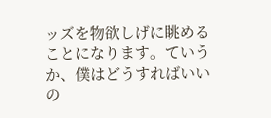ッズを物欲しげに眺めることになります。ていうか、僕はどうすればいいの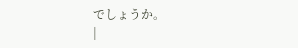でしょうか。
|